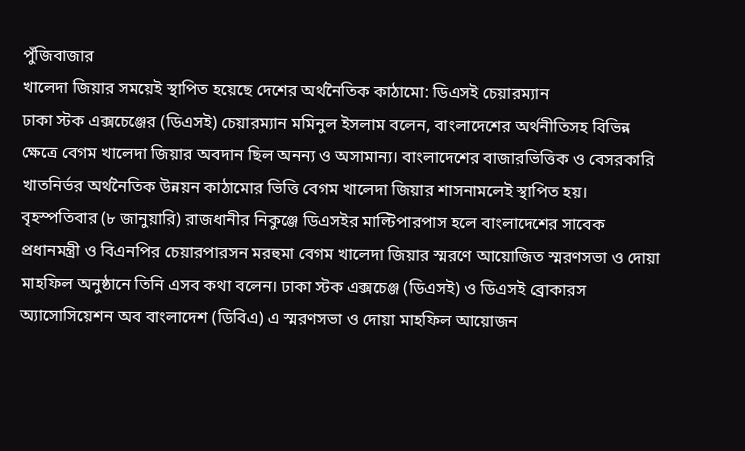পুঁজিবাজার
খালেদা জিয়ার সময়েই স্থাপিত হয়েছে দেশের অর্থনৈতিক কাঠামো: ডিএসই চেয়ারম্যান
ঢাকা স্টক এক্সচেঞ্জের (ডিএসই) চেয়ারম্যান মমিনুল ইসলাম বলেন, বাংলাদেশের অৰ্থনীতিসহ বিভিন্ন ক্ষেত্রে বেগম খালেদা জিয়ার অবদান ছিল অনন্য ও অসামান্য। বাংলাদেশের বাজারভিত্তিক ও বেসরকারি খাতনির্ভর অর্থনৈতিক উন্নয়ন কাঠামোর ভিত্তি বেগম খালেদা জিয়ার শাসনামলেই স্থাপিত হয়।
বৃহস্পতিবার (৮ জানুয়ারি) রাজধানীর নিকুঞ্জে ডিএসইর মাল্টিপারপাস হলে বাংলাদেশের সাবেক প্রধানমন্ত্রী ও বিএনপির চেয়ারপারসন মরহুমা বেগম খালেদা জিয়ার স্মরণে আয়োজিত স্মরণসভা ও দোয়া মাহফিল অনুষ্ঠানে তিনি এসব কথা বলেন। ঢাকা স্টক এক্সচেঞ্জ (ডিএসই) ও ডিএসই ব্রোকারস অ্যাসোসিয়েশন অব বাংলাদেশ (ডিবিএ) এ স্মরণসভা ও দোয়া মাহফিল আয়োজন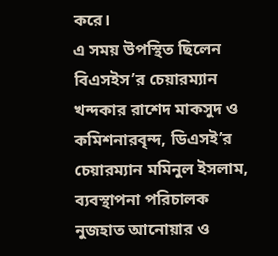করে।
এ সময় উপস্থিত ছিলেন বিএসইস’র চেয়ারম্যান খন্দকার রাশেদ মাকসুদ ও কমিশনারবৃন্দ, ডিএসই’র চেয়ারম্যান মমিনুল ইসলাম, ব্যবস্থাপনা পরিচালক নুজহাত আনোয়ার ও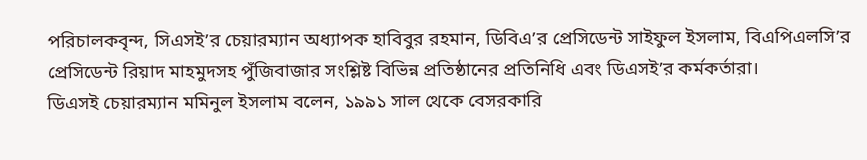পরিচালকবৃন্দ, সিএসই’র চেয়ারম্যান অধ্যাপক হাবিবুর রহমান, ডিবিএ’র প্রেসিডেন্ট সাইফুল ইসলাম, বিএপিএলসি’র প্রেসিডেন্ট রিয়াদ মাহমুদসহ পুঁজিবাজার সংশ্লিষ্ট বিভিন্ন প্রতিষ্ঠানের প্রতিনিধি এবং ডিএসই’র কর্মকর্তারা।
ডিএসই চেয়ারম্যান মমিনুল ইসলাম বলেন, ১৯৯১ সাল থেকে বেসরকারি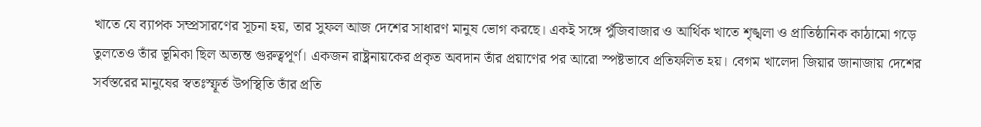খাতে যে ব্যাপক সম্প্রসারণের সূচনা হয়, তার সুফল আজ দেশের সাধারণ মানুষ ভোগ করছে। একই সঙ্গে পুঁজিবাজার ও আর্থিক খাতে শৃঙ্খলা ও প্রাতিষ্ঠানিক কাঠামো গড়ে তুলতেও তাঁর ভূমিকা ছিল অত্যন্ত গুরুত্বপূর্ণ। একজন রাষ্ট্রনায়কের প্রকৃত অবদান তাঁর প্রয়াণের পর আরো স্পষ্টভাবে প্রতিফলিত হয়। বেগম খালেদা জিয়ার জানাজায় দেশের সর্বস্তরের মানুষের স্বতঃস্ফূর্ত উপস্থিতি তাঁর প্রতি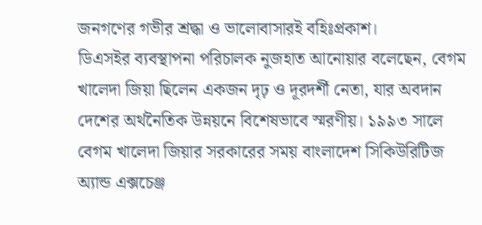জনগণের গভীর শ্রদ্ধা ও ভালোবাসারই বহিঃপ্রকাশ।
ডিএসইর ব্যবস্থাপনা পরিচালক নুজহাত আনোয়ার বলেছেন, বেগম খালেদা জিয়া ছিলেন একজন দৃঢ় ও দূরদর্শী নেতা, যার অবদান দেশের অর্থনৈতিক উন্নয়নে বিশেষভাবে স্মরণীয়। ১৯৯৩ সালে বেগম খালেদা জিয়ার সরকারের সময় বাংলাদেশ সিকিউরিটিজ অ্যান্ড এক্সচেঞ্জ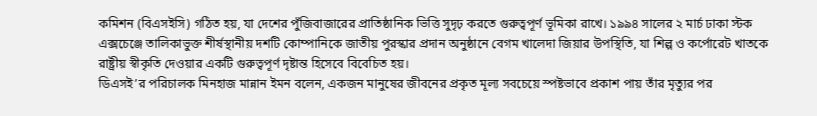কমিশন (বিএসইসি) গঠিত হয়, যা দেশের পুঁজিবাজারের প্রাতিষ্ঠানিক ভিত্তি সুদৃঢ় করতে গুরুত্বপূর্ণ ভূমিকা রাখে। ১৯৯৪ সালের ২ মার্চ ঢাকা স্টক এক্সচেঞ্জে তালিকাভুক্ত শীর্ষস্থানীয় দশটি কোম্পানিকে জাতীয় পুরস্কার প্রদান অনুষ্ঠানে বেগম খালেদা জিয়ার উপস্থিতি, যা শিল্প ও কর্পোরেট খাতকে রাষ্ট্রীয় স্বীকৃতি দেওয়ার একটি গুরুত্বপূর্ণ দৃষ্টান্ত হিসেবে বিবেচিত হয়।
ডিএসই’র পরিচালক মিনহাজ মান্নান ইমন বলেন, একজন মানুষের জীবনের প্রকৃত মূল্য সবচেয়ে স্পষ্টভাবে প্রকাশ পায় তাঁর মৃত্যুর পর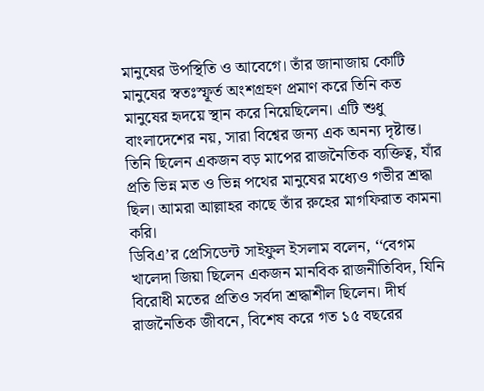মানুষের উপস্থিতি ও আবেগে। তাঁর জানাজায় কোটি মানুষের স্বতঃস্ফূর্ত অংশগ্রহণ প্রমাণ করে তিনি কত মানুষের হৃদয়ে স্থান করে নিয়েছিলেন। এটি শুধু বাংলাদেশের নয়, সারা বিশ্বের জন্য এক অনন্য দৃষ্টান্ত। তিনি ছিলেন একজন বড় মাপের রাজনৈতিক ব্যক্তিত্ব, যাঁর প্রতি ভিন্ন মত ও ভিন্ন পথের মানুষের মধ্যেও গভীর শ্রদ্ধা ছিল। আমরা আল্লাহর কাছে তাঁর রুহের মাগফিরাত কামনা করি।
ডিবিএ’র প্রেসিডেন্ট সাইফুল ইসলাম বলেন, ‘‘বেগম খালেদা জিয়া ছিলেন একজন মানবিক রাজনীতিবিদ, যিনি বিরোধী মতের প্রতিও সর্বদা শ্রদ্ধাশীল ছিলেন। দীর্ঘ রাজনৈতিক জীবনে, বিশেষ করে গত ১৫ বছরের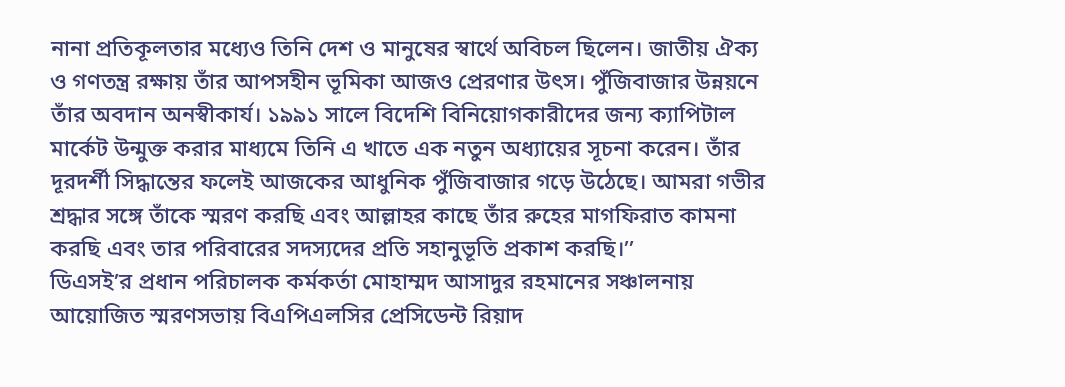নানা প্রতিকূলতার মধ্যেও তিনি দেশ ও মানুষের স্বার্থে অবিচল ছিলেন। জাতীয় ঐক্য ও গণতন্ত্র রক্ষায় তাঁর আপসহীন ভূমিকা আজও প্রেরণার উৎস। পুঁজিবাজার উন্নয়নে তাঁর অবদান অনস্বীকার্য। ১৯৯১ সালে বিদেশি বিনিয়োগকারীদের জন্য ক্যাপিটাল মার্কেট উন্মুক্ত করার মাধ্যমে তিনি এ খাতে এক নতুন অধ্যায়ের সূচনা করেন। তাঁর দূরদর্শী সিদ্ধান্তের ফলেই আজকের আধুনিক পুঁজিবাজার গড়ে উঠেছে। আমরা গভীর শ্রদ্ধার সঙ্গে তাঁকে স্মরণ করছি এবং আল্লাহর কাছে তাঁর রুহের মাগফিরাত কামনা করছি এবং তার পরিবারের সদস্যদের প্রতি সহানুভূতি প্রকাশ করছি।’’
ডিএসই’র প্রধান পরিচালক কর্মকর্তা মোহাম্মদ আসাদুর রহমানের সঞ্চালনায় আয়োজিত স্মরণসভায় বিএপিএলসির প্রেসিডেন্ট রিয়াদ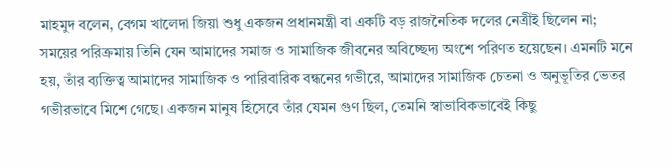মাহমুদ বলেন, বেগম খালেদা জিয়া শুধু একজন প্রধানমন্ত্রী বা একটি বড় রাজনৈতিক দলের নেত্রীই ছিলেন না; সময়ের পরিক্রমায় তিনি যেন আমাদের সমাজ ও সামাজিক জীবনের অবিচ্ছেদ্য অংশে পরিণত হয়েছেন। এমনটি মনে হয়, তাঁর ব্যক্তিত্ব আমাদের সামাজিক ও পারিবারিক বন্ধনের গভীরে, আমাদের সামাজিক চেতনা ও অনুভূতির ভেতর গভীরভাবে মিশে গেছে। একজন মানুষ হিসেবে তাঁর যেমন গুণ ছিল, তেমনি স্বাভাবিকভাবেই কিছু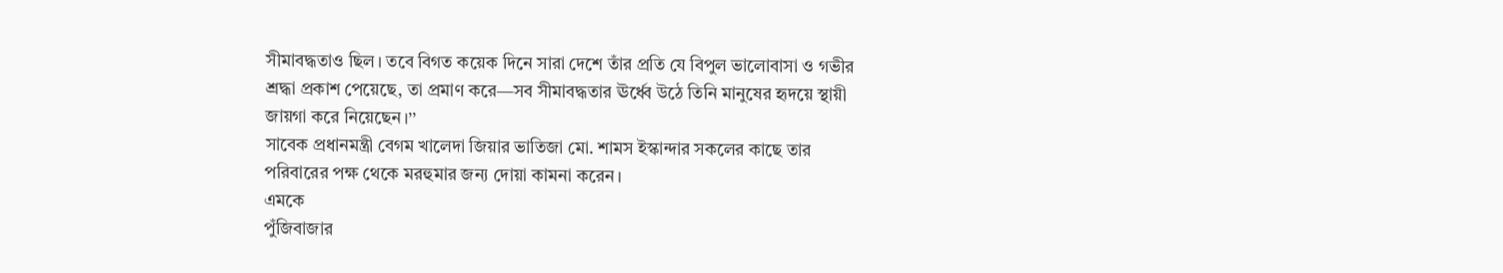সীমাবদ্ধতাও ছিল। তবে বিগত কয়েক দিনে সারা দেশে তাঁর প্রতি যে বিপুল ভালোবাসা ও গভীর শ্রদ্ধা প্রকাশ পেয়েছে, তা প্রমাণ করে—সব সীমাবদ্ধতার ঊর্ধ্বে উঠে তিনি মানুষের হৃদয়ে স্থায়ী জায়গা করে নিয়েছেন।’’
সাবেক প্রধানমন্ত্রী বেগম খালেদা জিয়ার ভাতিজা মো. শামস ইস্কান্দার সকলের কাছে তার পরিবারের পক্ষ থেকে মরহুমার জন্য দোয়া কামনা করেন।
এমকে
পুঁজিবাজার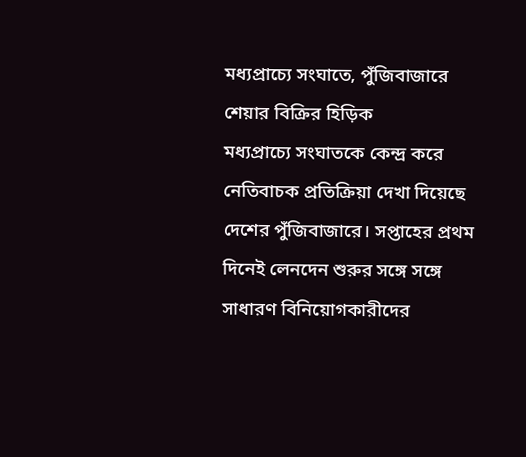মধ্যপ্রাচ্যে সংঘাতে, পুঁজিবাজারে শেয়ার বিক্রির হিড়িক
মধ্যপ্রাচ্যে সংঘাতকে কেন্দ্র করে নেতিবাচক প্রতিক্রিয়া দেখা দিয়েছে দেশের পুঁজিবাজারে। সপ্তাহের প্রথম দিনেই লেনদেন শুরুর সঙ্গে সঙ্গে সাধারণ বিনিয়োগকারীদের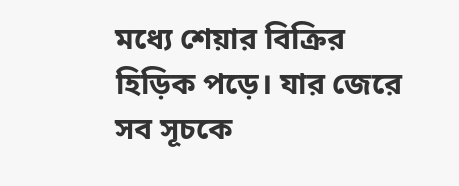মধ্যে শেয়ার বিক্রির হিড়িক পড়ে। যার জেরে সব সূচকে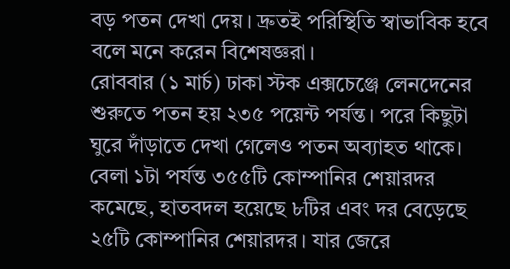বড় পতন দেখা দেয়। দ্রুতই পরিস্থিতি স্বাভাবিক হবে বলে মনে করেন বিশেষজ্ঞরা।
রোববার (১ মার্চ) ঢাকা স্টক এক্সচেঞ্জে লেনদেনের শুরুতে পতন হয় ২৩৫ পয়েন্ট পর্যন্ত। পরে কিছুটা ঘুরে দাঁড়াতে দেখা গেলেও পতন অব্যাহত থাকে।
বেলা ১টা পর্যন্ত ৩৫৫টি কোম্পানির শেয়ারদর কমেছে, হাতবদল হয়েছে ৮টির এবং দর বেড়েছে ২৫টি কোম্পানির শেয়ারদর। যার জেরে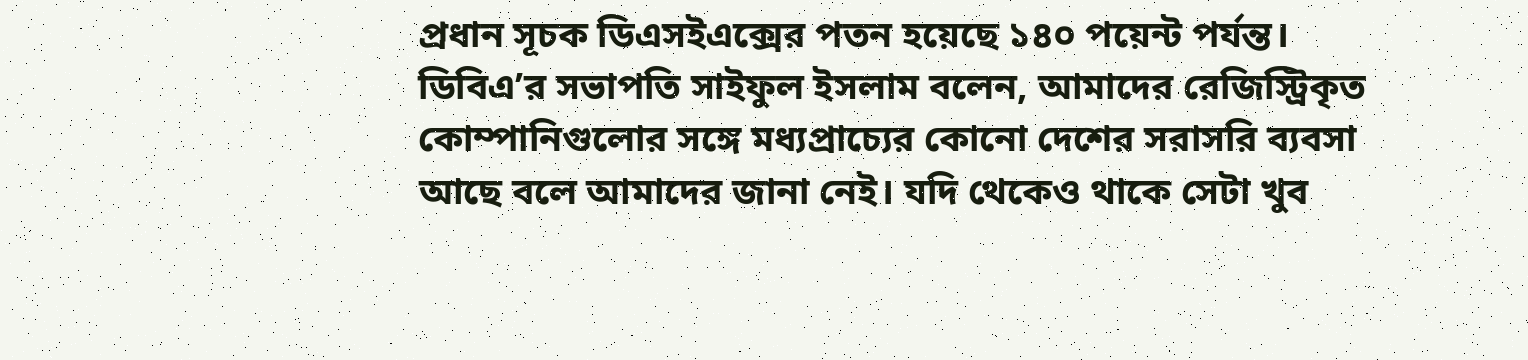প্রধান সূচক ডিএসইএক্সের পতন হয়েছে ১৪০ পয়েন্ট পর্যন্ত।
ডিবিএ’র সভাপতি সাইফুল ইসলাম বলেন, আমাদের রেজিস্ট্রিকৃত কোম্পানিগুলোর সঙ্গে মধ্যপ্রাচ্যের কোনো দেশের সরাসরি ব্যবসা আছে বলে আমাদের জানা নেই। যদি থেকেও থাকে সেটা খুব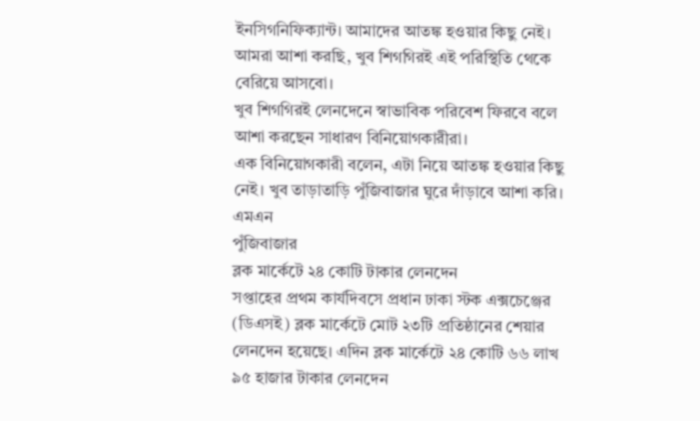ইনসিগনিফিক্যান্ট। আমাদের আতঙ্ক হওয়ার কিছু নেই। আমরা আশা করছি, খুব শিগগিরই এই পরিস্থিতি থেকে বেরিয়ে আসবো।
খুব শিগগিরই লেনদেনে স্বাভাবিক পরিবেশ ফিরবে বলে আশা করছেন সাধারণ বিনিয়োগকারীরা।
এক বিনিয়োগকারী বলেন, এটা নিয়ে আতঙ্ক হওয়ার কিছু নেই। খুব তাড়াতাড়ি পুঁজিবাজার ঘুরে দাঁড়াবে আশা করি।
এমএন
পুঁজিবাজার
ব্লক মার্কেটে ২৪ কোটি টাকার লেনদেন
সপ্তাহের প্রথম কার্যদিবসে প্রধান ঢাকা স্টক এক্সচেঞ্জের (ডিএসই) ব্লক মার্কেটে মোট ২৩টি প্রতিষ্ঠানের শেয়ার লেনদেন হয়েছে। এদিন ব্লক মার্কেটে ২৪ কোটি ৬৬ লাখ ৯৫ হাজার টাকার লেনদেন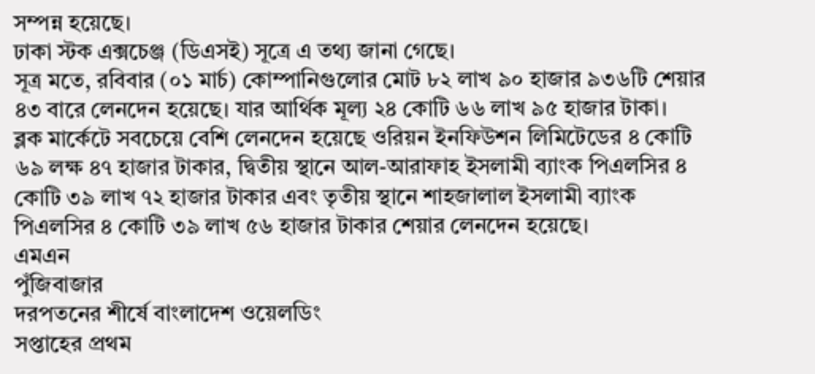সম্পন্ন হয়েছে।
ঢাকা স্টক এক্সচেঞ্জ (ডিএসই) সূত্রে এ তথ্য জানা গেছে।
সূত্র মতে, রবিবার (০১ মার্চ) কোম্পানিগুলোর মোট ৮২ লাখ ৯০ হাজার ৯৩৬টি শেয়ার ৪৩ বারে লেনদেন হয়েছে। যার আর্থিক মূল্য ২৪ কোটি ৬৬ লাখ ৯৫ হাজার টাকা।
ব্লক মার্কেটে সবচেয়ে বেশি লেনদেন হয়েছে ওরিয়ন ইনফিউশন লিমিটেডের ৪ কোটি ৬৯ লক্ষ ৪৭ হাজার টাকার, দ্বিতীয় স্থানে আল-আরাফাহ ইসলামী ব্যাংক পিএলসির ৪ কোটি ৩৯ লাখ ৭২ হাজার টাকার এবং তৃতীয় স্থানে শাহজালাল ইসলামী ব্যাংক পিএলসির ৪ কোটি ৩৯ লাখ ৫৬ হাজার টাকার শেয়ার লেনদেন হয়েছে।
এমএন
পুঁজিবাজার
দরপতনের শীর্ষে বাংলাদেশ ওয়েলডিং
সপ্তাহের প্রথম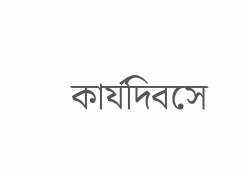কার্যদিবসে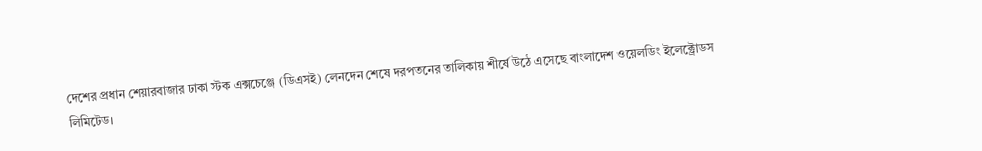দেশের প্রধান শেয়ারবাজার ঢাকা স্টক এক্সচেঞ্জে (ডিএসই) লেনদেন শেষে দরপতনের তালিকায় শীর্ষে উঠে এসেছে বাংলাদেশ ওয়েলডিং ইলেক্ট্রোডস লিমিটেড।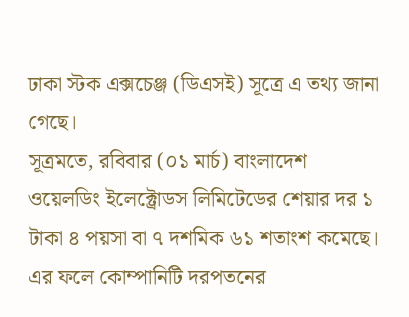ঢাকা স্টক এক্সচেঞ্জ (ডিএসই) সূত্রে এ তথ্য জানা গেছে।
সূত্রমতে, রবিবার (০১ মার্চ) বাংলাদেশ ওয়েলডিং ইলেক্ট্রোডস লিমিটেডের শেয়ার দর ১ টাকা ৪ পয়সা বা ৭ দশমিক ৬১ শতাংশ কমেছে। এর ফলে কোম্পানিটি দরপতনের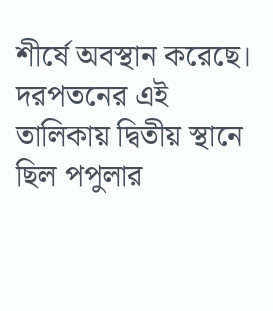শীর্ষে অবস্থান করেছে।
দরপতনের এই তালিকায় দ্বিতীয় স্থানে ছিল পপুলার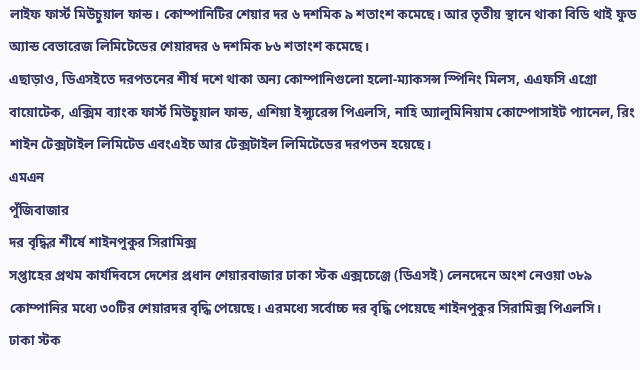লাইফ ফার্স্ট মিউচুয়াল ফান্ড। কোম্পানিটির শেয়ার দর ৬ দশমিক ৯ শতাংশ কমেছে। আর তৃতীয় স্থানে থাকা বিডি থাই ফুড অ্যান্ড বেভারেজ লিমিটেডের শেয়ারদর ৬ দশমিক ৮৬ শতাংশ কমেছে।
এছাড়াও, ডিএসইতে দরপতনের শীর্ষ দশে থাকা অন্য কোম্পানিগুলো হলো-ম্যাকসন্স স্পিনিং মিলস, এএফসি এগ্রো বায়োটেক, এক্সিম ব্যাংক ফার্স্ট মিউচুয়াল ফান্ড, এশিয়া ইন্স্যুরেন্স পিএলসি, নাহি অ্যালুমিনিয়াম কোম্পোসাইট প্যানেল, রিং শাইন টেক্সটাইল লিমিটেড এবংএইচ আর টেক্সটাইল লিমিটেডের দরপতন হয়েছে।
এমএন
পুঁজিবাজার
দর বৃদ্ধির শীর্ষে শাইনপুকুর সিরামিক্স
সপ্তাহের প্রথম কার্যদিবসে দেশের প্রধান শেয়ারবাজার ঢাকা স্টক এক্সচেঞ্জে (ডিএসই) লেনদেনে অংশ নেওয়া ৩৮৯ কোম্পানির মধ্যে ৩০টির শেয়ারদর বৃদ্ধি পেয়েছে। এরমধ্যে সর্বোচ্চ দর বৃদ্ধি পেয়েছে শাইনপুকুর সিরামিক্স পিএলসি।
ঢাকা স্টক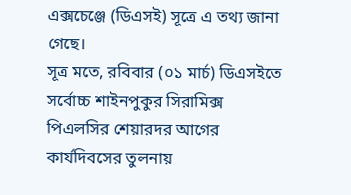এক্সচেঞ্জে (ডিএসই) সূত্রে এ তথ্য জানা গেছে।
সূত্র মতে, রবিবার (০১ মার্চ) ডিএসইতে সর্বোচ্চ শাইনপুকুর সিরামিক্স পিএলসির শেয়ারদর আগের কার্যদিবসের তুলনায়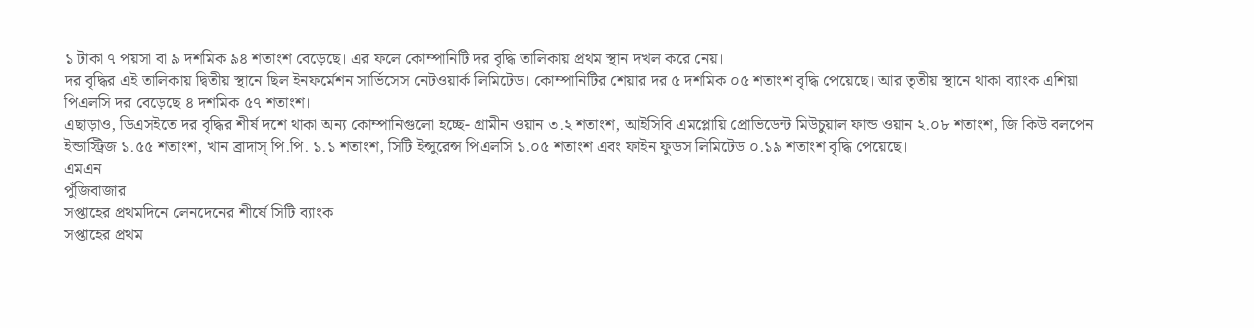১ টাকা ৭ পয়সা বা ৯ দশমিক ৯৪ শতাংশ বেড়েছে। এর ফলে কোম্পানিটি দর বৃদ্ধি তালিকায় প্রথম স্থান দখল করে নেয়।
দর বৃদ্ধির এই তালিকায় দ্বিতীয় স্থানে ছিল ইনফর্মেশন সার্ভিসেস নেটওয়ার্ক লিমিটেড। কোম্পানিটির শেয়ার দর ৫ দশমিক ০৫ শতাংশ বৃদ্ধি পেয়েছে। আর তৃতীয় স্থানে থাকা ব্যাংক এশিয়া পিএলসি দর বেড়েছে ৪ দশমিক ৫৭ শতাংশ।
এছাড়াও, ডিএসইতে দর বৃদ্ধির শীর্ষ দশে থাকা অন্য কোম্পানিগুলো হচ্ছে- গ্রামীন ওয়ান ৩.২ শতাংশ, আইসিবি এমপ্লোয়ি প্রোভিডেন্ট মিউচুয়াল ফান্ড ওয়ান ২.০৮ শতাংশ, জি কিউ বলপেন ইন্ডাস্ট্রিজ ১.৫৫ শতাংশ, খান ব্রাদাস্ পি.পি. ১.১ শতাংশ, সিটি ইন্সুরেন্স পিএলসি ১.০৫ শতাংশ এবং ফাইন ফুডস লিমিটেড ০.১৯ শতাংশ বৃদ্ধি পেয়েছে।
এমএন
পুঁজিবাজার
সপ্তাহের প্রথমদিনে লেনদেনের শীর্ষে সিটি ব্যাংক
সপ্তাহের প্রথম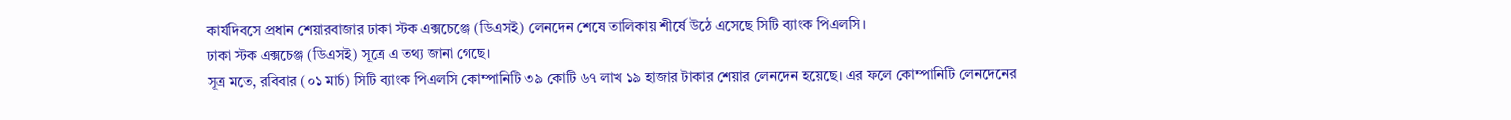কার্যদিবসে প্রধান শেয়ারবাজার ঢাকা স্টক এক্সচেঞ্জে (ডিএসই) লেনদেন শেষে তালিকায় শীর্ষে উঠে এসেছে সিটি ব্যাংক পিএলসি।
ঢাকা স্টক এক্সচেঞ্জ (ডিএসই) সূত্রে এ তথ্য জানা গেছে।
সূত্র মতে, রবিবার (০১ মার্চ) সিটি ব্যাংক পিএলসি কোম্পানিটি ৩৯ কোটি ৬৭ লাখ ১৯ হাজার টাকার শেয়ার লেনদেন হয়েছে। এর ফলে কোম্পানিটি লেনদেনের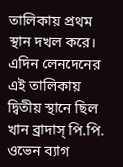তালিকায় প্রথম স্থান দখল করে।
এদিন লেনদেনের এই তালিকায় দ্বিতীয় স্থানে ছিল খান ব্রাদাস্ পি.পি. ওভেন ব্যাগ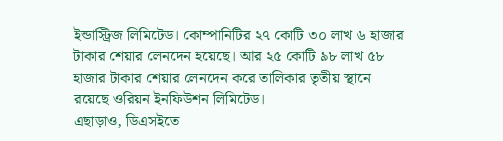ইন্ডাস্ট্রিজ লিমিটেড। কোম্পানিটির ২৭ কোটি ৩০ লাখ ৬ হাজার টাকার শেয়ার লেনদেন হয়েছে। আর ২৫ কোটি ৯৮ লাখ ৫৮ হাজার টাকার শেয়ার লেনদেন করে তালিকার তৃতীয় স্থানে রয়েছে ওরিয়ন ইনফিউশন লিমিটেড।
এছাড়াও, ডিএসইতে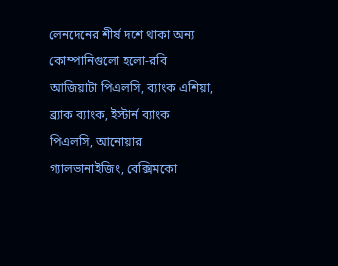লেনদেনের শীর্ষ দশে থাকা অন্য কোম্পানিগুলো হলো-রবি আজিয়াটা পিএলসি, ব্যাংক এশিয়া, ব্র্যাক ব্যাংক, ইস্টার্ন ব্যাংক পিএলসি, আনোয়ার গ্যালভানাইজিং, বেক্সিমকো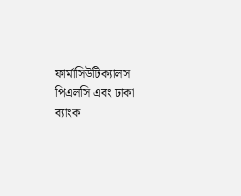ফার্মাসিউটিক্যালস পিএলসি এবং ঢাকা ব্যাংক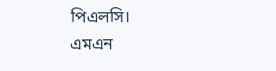পিএলসি।
এমএন